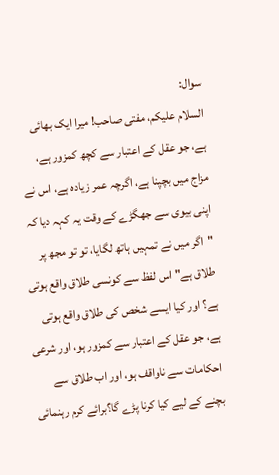سوال:
السلام علیکم، مفتی صاحب! میرا ایک بھائی ہے، جو عقل کے اعتبار سے کچھ کمزور ہے، مزاج میں بچپنا ہے، اگرچہ عمر زیادہ ہے، اس نے اپنی بیوی سے جھگڑے کے وقت یہ کہہ دیا کہ "اگر میں نے تمہیں ہاتھ لگایا، تو تو مجھ پر طلاق ہے" اس لفظ سے کونسی طلاق واقع ہوتی ہے؟ اور کیا ایسے شخص کی طلاق واقع ہوتی ہے، جو عقل کے اعتبار سے کمزور ہو، اور شرعی احکامات سے ناواقف ہو، اور اب طلاق سے بچنے کے لیے کیا کرنا پڑے گا؟برائے کرم رہنمائی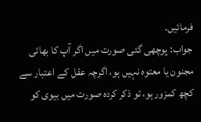فرمائیں۔
جواب: پوچھی گئی صورت میں اگر آپ کا بھائی مجنون یا معتوہ نہیں ہو، اگرچہ عقل کے اعتبار سے کچھ کمزور ہو، تو ذکر کردہ صورت میں بیوی کو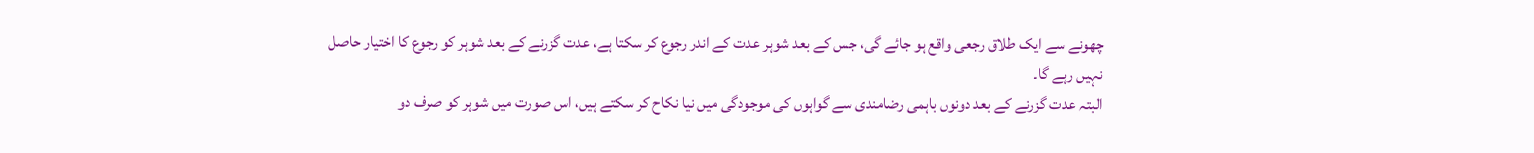چھونے سے ایک طلاق رجعی واقع ہو جائے گی، جس کے بعد شوہر عدت کے اندر رجوع کر سکتا ہے، عدت گزرنے کے بعد شوہر کو رجوع کا اختیار حاصل نہیں رہے گا۔
البتہ عدت گزرنے کے بعد دونوں باہمی رضامندی سے گواہوں کی موجودگی میں نیا نکاح کر سکتے ہیں، اس صورت میں شوہر کو صرف دو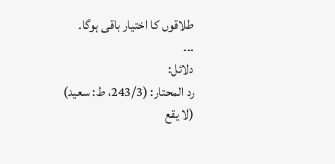طلاقوں کا اختیار باقی ہوگا۔
۔۔۔
دلائل:
رد المحتار: (243/3، ط: سعید)
(لا یقع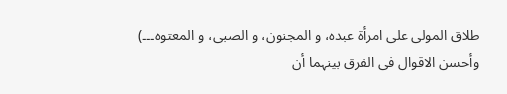طلاق المولی علی امرأۃ عبدہ، و المجنون، و الصبی، و المعتوہ۔۔۔)
وأحسن الاقوال فی الفرق بینہما أن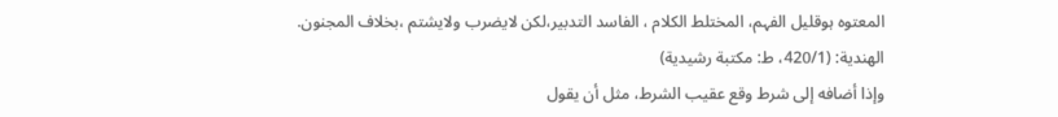المعتوہ ہوقلیل الفہم، المختلط الکلام ، الفاسد التدبیر،لکن لایضرب ولایشتم ،بخلاف المجنون.
الھندیة: (420/1، ط: مکتبة رشیدیة)
وإذا أضافه إلى شرط وقع عقيب الشرط، مثل أن يقول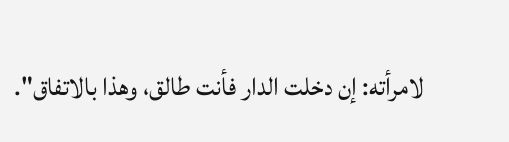لامرأته: إن دخلت الدار فأنت طالق، وهذا بالاتفاق".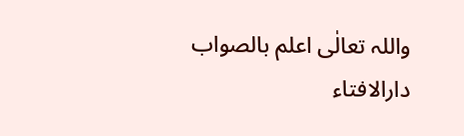واللہ تعالٰی اعلم بالصواب
دارالافتاء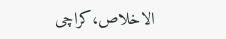الاخلاص،کراچی